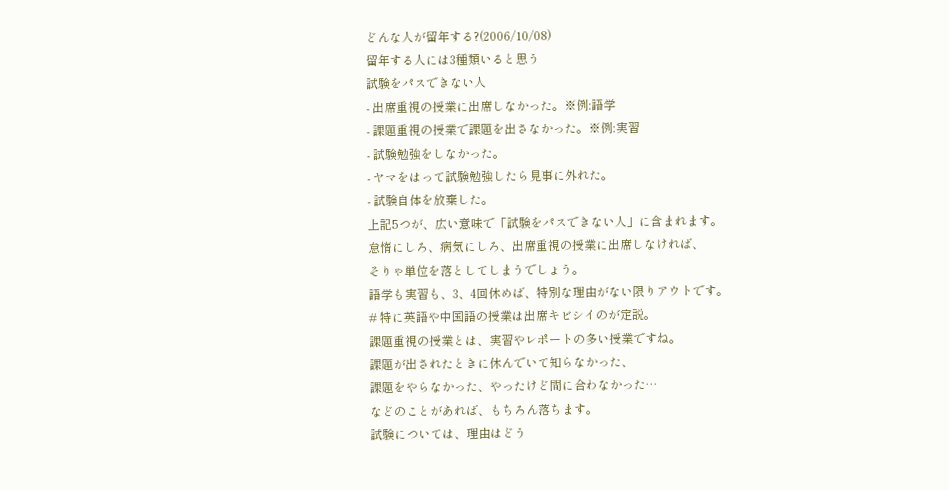どんな人が留年する?(2006/10/08)
留年する人には3種類いると思う
試験をパスできない人
- 出席重視の授業に出席しなかった。※例:語学
- 課題重視の授業で課題を出さなかった。※例:実習
- 試験勉強をしなかった。
- ヤマをはって試験勉強したら見事に外れた。
- 試験自体を放棄した。
上記5つが、広い意味で「試験をパスできない人」に含まれます。
怠惰にしろ、病気にしろ、出席重視の授業に出席しなければ、
そりゃ単位を落としてしまうでしょう。
語学も実習も、3、4回休めば、特別な理由がない限りアウトです。
# 特に英語や中国語の授業は出席キビシイのが定説。
課題重視の授業とは、実習やレポートの多い授業ですね。
課題が出されたときに休んでいて知らなかった、
課題をやらなかった、やったけど間に合わなかった…
などのことがあれば、もちろん落ちます。
試験については、理由はどう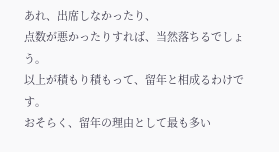あれ、出席しなかったり、
点数が悪かったりすれば、当然落ちるでしょう。
以上が積もり積もって、留年と相成るわけです。
おそらく、留年の理由として最も多い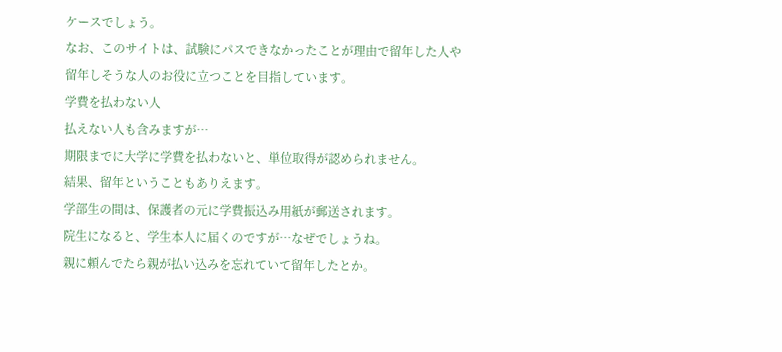ケースでしょう。
なお、このサイトは、試験にパスできなかったことが理由で留年した人や
留年しそうな人のお役に立つことを目指しています。
学費を払わない人
払えない人も含みますが…
期限までに大学に学費を払わないと、単位取得が認められません。
結果、留年ということもありえます。
学部生の間は、保護者の元に学費振込み用紙が郵送されます。
院生になると、学生本人に届くのですが…なぜでしょうね。
親に頼んでたら親が払い込みを忘れていて留年したとか。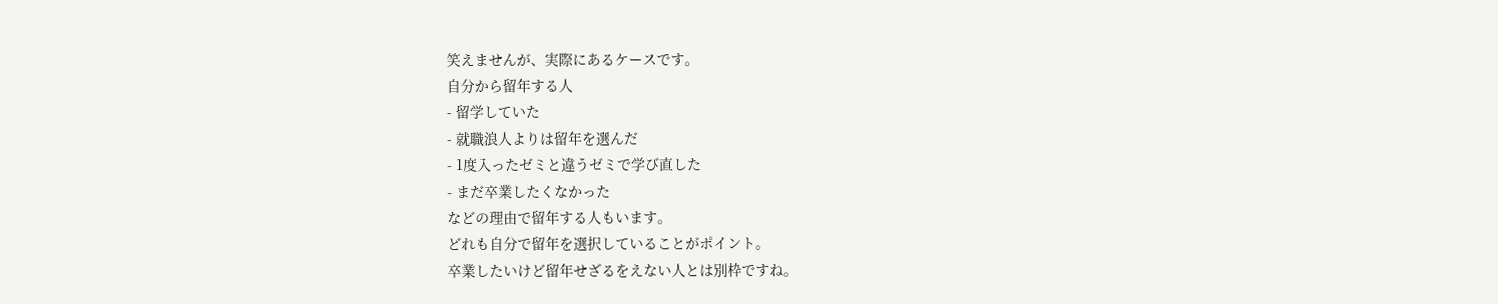笑えませんが、実際にあるケースです。
自分から留年する人
- 留学していた
- 就職浪人よりは留年を選んだ
- 1度入ったゼミと違うゼミで学び直した
- まだ卒業したくなかった
などの理由で留年する人もいます。
どれも自分で留年を選択していることがポイント。
卒業したいけど留年せざるをえない人とは別枠ですね。